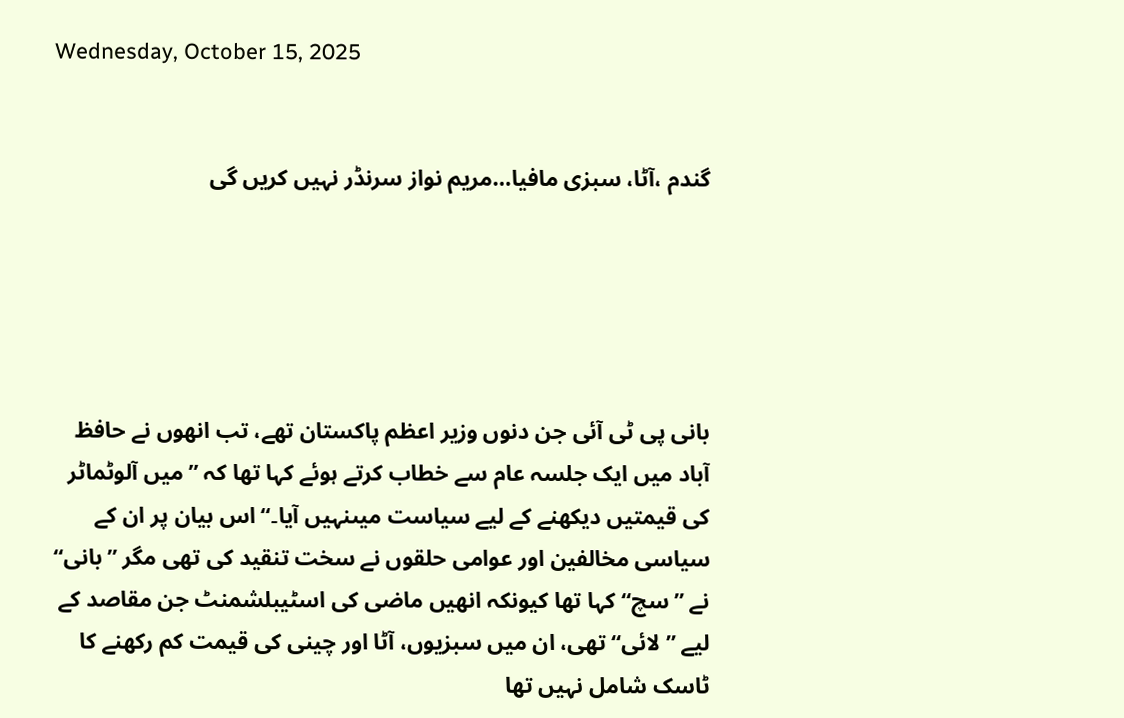Wednesday, October 15, 2025


گندم ،آٹا، سبزی مافیا…مریم نواز سرنڈر نہیں کریں گی





بانی پی ٹی آئی جن دنوں وزیر اعظم پاکستان تھے، تب انھوں نے حافظ آباد میں ایک جلسہ عام سے خطاب کرتے ہوئے کہا تھا کہ ’’میں آلوٹماٹر کی قیمتیں دیکھنے کے لیے سیاست میںنہیں آیا۔‘‘ اس بیان پر ان کے سیاسی مخالفین اور عوامی حلقوں نے سخت تنقید کی تھی مگر ’’بانی‘‘ نے ’’سچ‘‘ کہا تھا کیونکہ انھیں ماضی کی اسٹیبلشمنٹ جن مقاصد کے لیے ’’لائی‘‘ تھی، ان میں سبزیوں، آٹا اور چینی کی قیمت کم رکھنے کا ٹاسک شامل نہیں تھا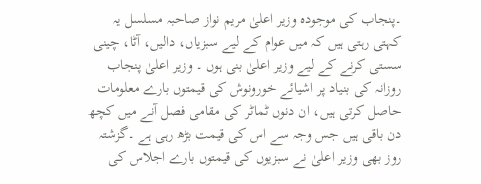۔پنجاب کی موجودہ وزیر اعلیٰ مریم نواز صاحبہ مسلسل یہ کہتی رہتی ہیں کہ میں عوام کے لیے سبزیاں، دالیں، آٹا، چینی سستی کرنے کے لیے وزیر اعلیٰ بنی ہوں ۔ وزیر اعلیٰ پنجاب روزانہ کی بنیاد پر اشیائے خورونوش کی قیمتوں بارے معلومات حاصل کرتی ہیں، ان دنوں ٹماٹر کی مقامی فصل آنے میں کچھ دن باقی ہیں جس وجہ سے اس کی قیمت بڑھ رہی ہے ۔گزشتہ روز بھی وزیر اعلیٰ نے سبزیوں کی قیمتوں بارے اجلاس کی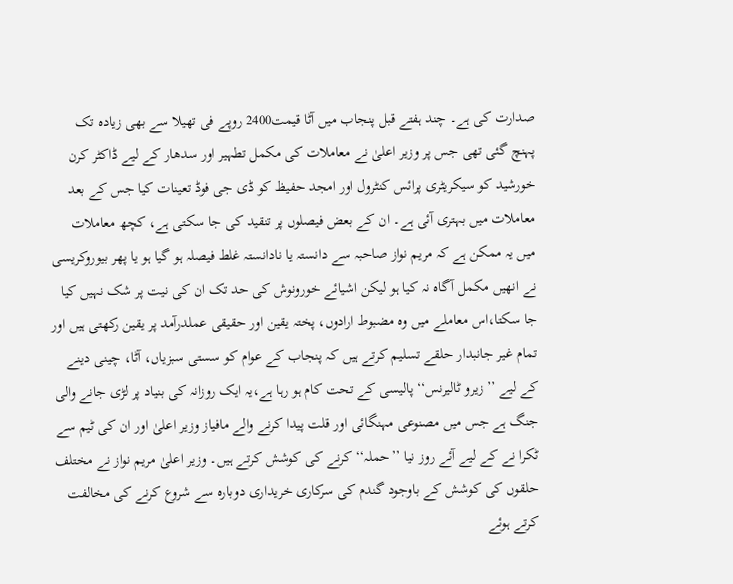صدارت کی ہے۔ چند ہفتے قبل پنجاب میں آٹا قیمت2400 روپے فی تھیلا سے بھی زیادہ تک پہنچ گئی تھی جس پر وزیر اعلیٰ نے معاملات کی مکمل تطہیر اور سدھار کے لیے ڈاکٹر کرن خورشید کو سیکریٹری پرائس کنٹرول اور امجد حفیظ کو ڈی جی فوڈ تعینات کیا جس کے بعد معاملات میں بہتری آئی ہے۔ ان کے بعض فیصلوں پر تنقید کی جا سکتی ہے، کچھ معاملات میں یہ ممکن ہے کہ مریم نواز صاحبہ سے دانستہ یا نادانستہ غلط فیصلہ ہو گیا ہو یا پھر بیوروکریسی نے انھیں مکمل آگاہ نہ کیا ہو لیکن اشیائے خورونوش کی حد تک ان کی نیت پر شک نہیں کیا جا سکتا،اس معاملے میں وہ مضبوط ارادوں، پختہ یقین اور حقیقی عملدرآمد پر یقین رکھتی ہیں اور تمام غیر جانبدار حلقے تسلیم کرتے ہیں کہ پنجاب کے عوام کو سستی سبزیاں، آٹا، چینی دینے کے لیے ’’زیرو ٹالیرنس‘‘ پالیسی کے تحت کام ہو رہا ہے،یہ ایک روزانہ کی بنیاد پر لڑی جانے والی جنگ ہے جس میں مصنوعی مہنگائی اور قلت پیدا کرنے والے مافیاز وزیر اعلیٰ اور ان کی ٹیم سے ٹکرا نے کے لیے آئے روز نیا ’’حملہ‘‘ کرنے کی کوشش کرتے ہیں۔ وزیر اعلیٰ مریم نواز نے مختلف حلقوں کی کوشش کے باوجود گندم کی سرکاری خریداری دوبارہ سے شروع کرنے کی مخالفت کرتے ہوئے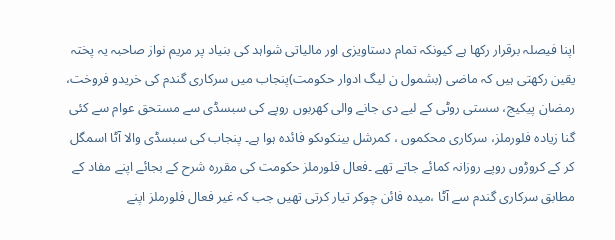اپنا فیصلہ برقرار رکھا ہے کیونکہ تمام دستاویزی اور مالیاتی شواہد کی بنیاد پر مریم نواز صاحبہ یہ پختہ یقین رکھتی ہیں کہ ماضی (بشمول ن لیگ ادوار حکومت)پنجاب میں سرکاری گندم کی خریدو فروخت، رمضان پیکیج، سستی روٹی کے لیے دی جانے والی کھربوں روپے کی سبسڈی سے مستحق عوام سے کئی گنا زیادہ فلورملز، سرکاری محکموں ، کمرشل بینکوںکو فائدہ ہوا ہے۔ پنجاب کی سبسڈی والا آٹا اسمگل کر کے کروڑوں روپے روزانہ کمائے جاتے تھے ۔فعال فلورملز حکومت کی مقررہ شرح کے بجائے اپنے مفاد کے مطابق سرکاری گندم سے آٹا ،میدہ فائن چوکر تیار کرتی تھیں جب کہ غیر فعال فلورملز اپنے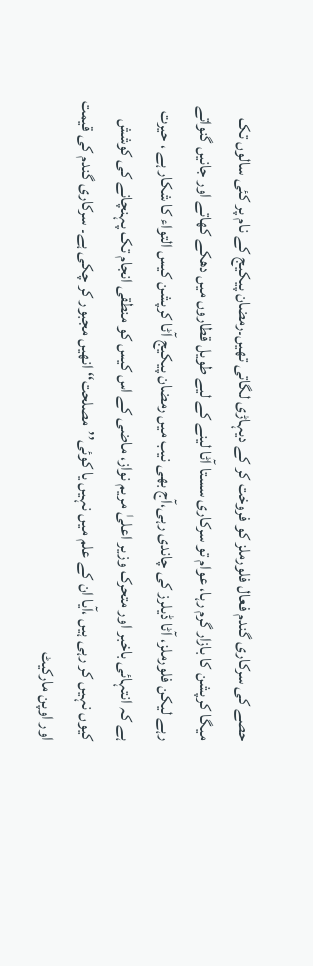حصے کی سرکاری گندم فعال فلورملز کو فروخت کر کے دیہاڑی لگاتی تھیں۔رمضان پیکیج کے نام پر کئی سالوں تک میگا کرپشن کا بازار گرم رہا، عوام تو سرکاری سستا آٹا لینے کے لیے طویل قطاروں میں دھکے کھاتے اور جانیں گنواتے رہے لیکن فلورملز، آٹا ڈیلرز کی چاندی رہی،آج بھی نیب میں رمضان پیکیج آٹا کرپشن کیس التواء کا شکار ہے ، حیرت ہے کہ انتہائی باخبر اور متحرک وزیر اعلیٰ مریم نواز، ماضی کے اس کیس کو منطقی انجام تک پہنچانے کی کوشش کیوں نہیں کر رہی ہیں ،آیا ان کے علم میں نہیں یا کوئی’’مصلحت‘‘ انھیں مجبور کر چکی ہے۔ سرکاری گندم کی قیمت اور اوپن مارکیٹ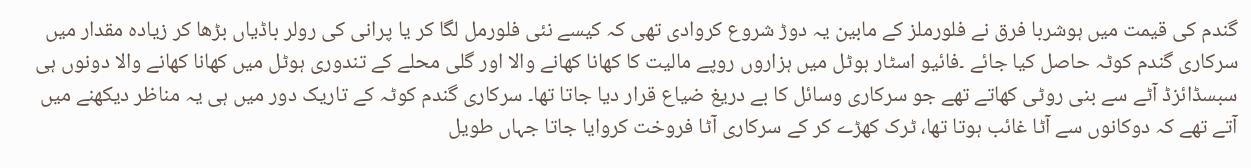گندم کی قیمت میں ہوشربا فرق نے فلورملز کے مابین یہ دوڑ شروع کروادی تھی کہ کیسے نئی فلورمل لگا کر یا پرانی کی رولر باڈیاں بڑھا کر زیادہ مقدار میں سرکاری گندم کوٹہ حاصل کیا جائے ۔فائیو اسٹار ہوٹل میں ہزاروں روپے مالیت کا کھانا کھانے والا اور گلی محلے کے تندوری ہوٹل میں کھانا کھانے والا دونوں ہی سبسڈائزڈ آٹے سے بنی روٹی کھاتے تھے جو سرکاری وسائل کا بے دریغ ضیاع قرار دیا جاتا تھا۔ سرکاری گندم کوٹہ کے تاریک دور میں ہی یہ مناظر دیکھنے میں آتے تھے کہ دوکانوں سے آٹا غائب ہوتا تھا، ٹرک کھڑے کر کے سرکاری آٹا فروخت کروایا جاتا جہاں طویل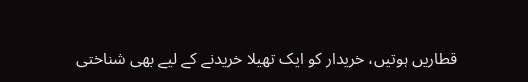قطاریں ہوتیں، خریدار کو ایک تھیلا خریدنے کے لیے بھی شناختی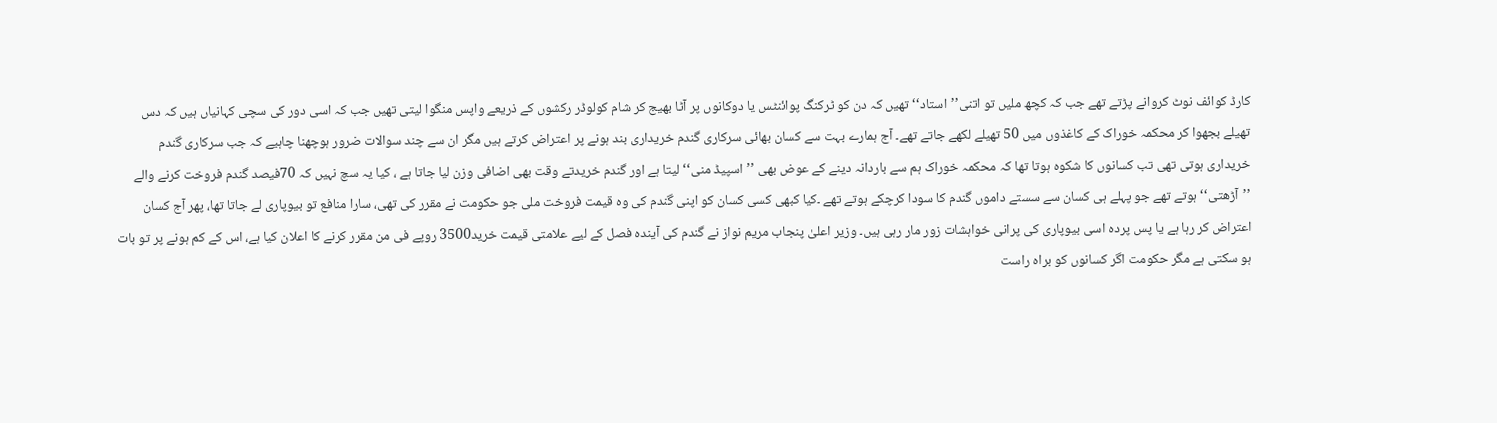کارڈ کوائف نوٹ کروانے پڑتے تھے جب کہ کچھ ملیں تو اتنی’’استاد‘‘ تھیں کہ دن کو ٹرکنگ پوائنٹس یا دوکانوں پر آٹا بھیج کر شام کولوڈر رکشوں کے ذریعے واپس منگوا لیتی تھیں جب کہ اسی دور کی سچی کہانیاں ہیں کہ دس تھیلے بجھوا کر محکمہ خوراک کے کاغذوں میں 50 تھیلے لکھے جاتے تھے۔ آج ہمارے بہت سے کسان بھائی سرکاری گندم خریداری بند ہونے پر اعتراض کرتے ہیں مگر ان سے چند سوالات ضرور ہوچھنا چاہیے کہ جب سرکاری گندم خریداری ہوتی تھی تب کسانوں کا شکوہ ہوتا تھا کہ محکمہ خوراک ہم سے باردانہ دینے کے عوض بھی ’’اسپیڈ منی‘‘ لیتا ہے اور گندم خریدتے وقت بھی اضافی وزن لیا جاتا ہے ، کیا یہ سچ نہیں کہ 70فیصد گندم فروخت کرنے والے ’’آڑھتی‘‘ ہوتے تھے جو پہلے ہی کسان سے سستے داموں گندم کا سودا کرچکے ہوتے تھے ۔کیا کبھی کسی کسان کو اپنی گندم کی وہ قیمت فروخت ملی جو حکومت نے مقرر کی تھی، سارا منافع تو بیوپاری لے جاتا تھا، پھر آج کسان اعتراض کر رہا ہے یا پس پردہ اسی بیوپاری کی پرانی خواہشات زور مار رہی ہیں۔ وزیر اعلیٰ پنجاب مریم نواز نے گندم کی آیندہ فصل کے لیے علامتی قیمت خرید3500 روپے فی من مقرر کرنے کا اعلان کیا ہے، اس کے کم ہونے پر تو بات ہو سکتی ہے مگر حکومت اگر کسانوں کو براہ راست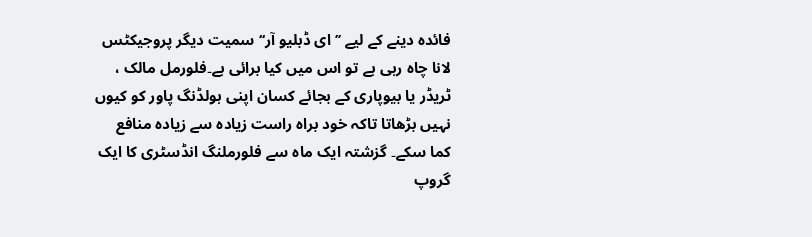فائدہ دینے کے لیے ’’ای ڈبلیو آر‘‘ سمیت دیگر پروجیکٹس لانا چاہ رہی ہے تو اس میں کیا برائی ہے۔فلورمل مالک ، ٹریڈر یا بیوپاری کے بجائے کسان اپنی ہولڈنگ پاور کو کیوں نہیں بڑھاتا تاکہ خود براہ راست زیادہ سے زیادہ منافع کما سکے۔ گزشتہ ایک ماہ سے فلورملنگ انڈسٹری کا ایک گروپ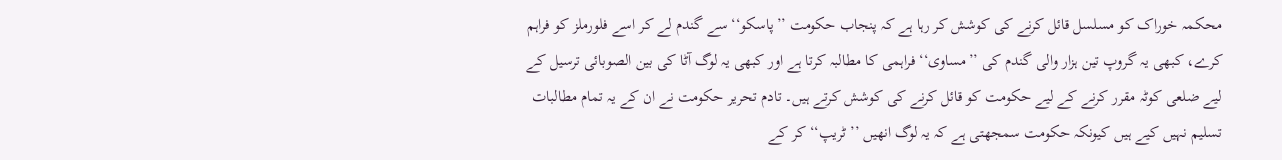محکمہ خوراک کو مسلسل قائل کرنے کی کوشش کر رہا ہے کہ پنجاب حکومت ’’پاسکو‘‘ سے گندم لے کر اسے فلورملز کو فراہم کرے، کبھی یہ گروپ تین ہزار والی گندم کی ’’مساوی‘‘ فراہمی کا مطالبہ کرتا ہے اور کبھی یہ لوگ آٹا کی بین الصوبائی ترسیل کے لیے ضلعی کوٹہ مقرر کرنے کے لیے حکومت کو قائل کرنے کی کوشش کرتے ہیں۔ تادم تحریر حکومت نے ان کے یہ تمام مطالبات تسلیم نہیں کیے ہیں کیونکہ حکومت سمجھتی ہے کہ یہ لوگ انھیں ’’ٹریپ‘‘ کر کے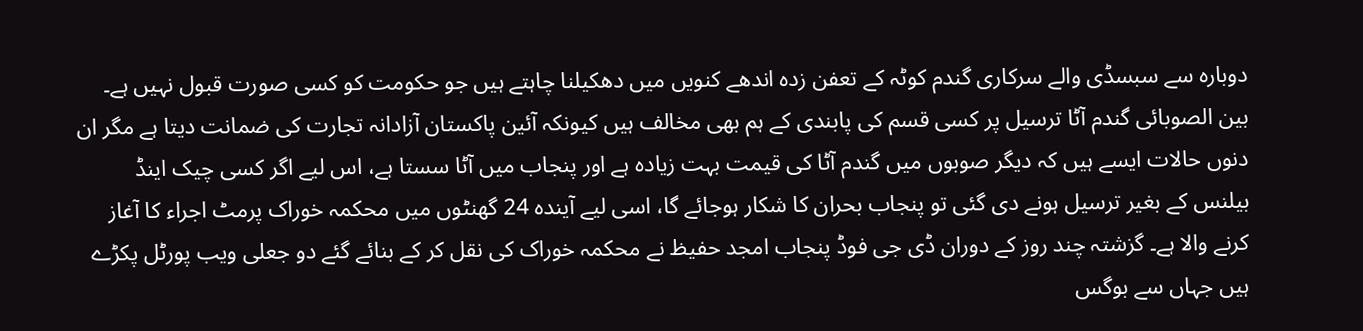دوبارہ سے سبسڈی والے سرکاری گندم کوٹہ کے تعفن زدہ اندھے کنویں میں دھکیلنا چاہتے ہیں جو حکومت کو کسی صورت قبول نہیں ہے۔ بین الصوبائی گندم آٹا ترسیل پر کسی قسم کی پابندی کے ہم بھی مخالف ہیں کیونکہ آئین پاکستان آزادانہ تجارت کی ضمانت دیتا ہے مگر ان دنوں حالات ایسے ہیں کہ دیگر صوبوں میں گندم آٹا کی قیمت بہت زیادہ ہے اور پنجاب میں آٹا سستا ہے، اس لیے اگر کسی چیک اینڈ بیلنس کے بغیر ترسیل ہونے دی گئی تو پنجاب بحران کا شکار ہوجائے گا، اسی لیے آیندہ 24 گھنٹوں میں محکمہ خوراک پرمٹ اجراء کا آغاز کرنے والا ہے۔ گزشتہ چند روز کے دوران ڈی جی فوڈ پنجاب امجد حفیظ نے محکمہ خوراک کی نقل کر کے بنائے گئے دو جعلی ویب پورٹل پکڑے ہیں جہاں سے بوگس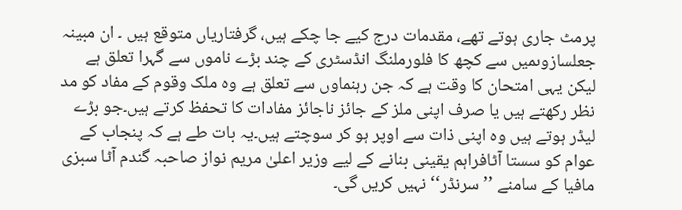پرمٹ جاری ہوتے تھے، مقدمات درج کیے جا چکے ہیں، گرفتاریاں متوقع ہیں ۔ ان مبینہ جعلسازوںمیں سے کچھ کا فلورملنگ انڈسٹری کے چند بڑے ناموں سے گہرا تعلق ہے لیکن یہی امتحان کا وقت ہے کہ جن رہنماوں سے تعلق ہے وہ ملک وقوم کے مفاد کو مد نظر رکھتے ہیں یا صرف اپنی ملز کے جائز ناجائز مفادات کا تحفظ کرتے ہیں۔جو بڑے لیڈر ہوتے ہیں وہ اپنی ذات سے اوپر ہو کر سوچتے ہیں۔یہ بات طے ہے کہ پنجاب کے عوام کو سستا آٹافراہم یقینی بنانے کے لیے وزیر اعلیٰ مریم نواز صاحبہ گندم آٹا سبزی مافیا کے سامنے ’’سرنڈر‘‘ نہیں کریں گی۔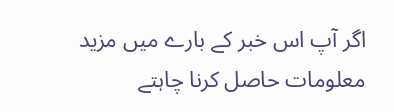اگر آپ اس خبر کے بارے میں مزید معلومات حاصل کرنا چاہتے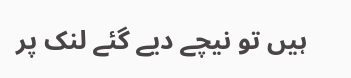ہیں تو نیچے دیے گئے لنک پر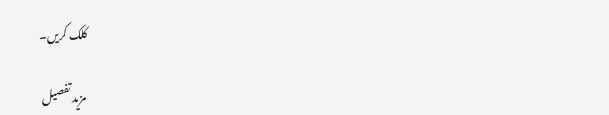کلک کریں۔

مزید تفصیل